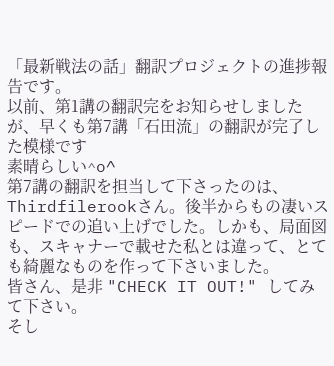「最新戦法の話」翻訳プロジェクトの進捗報告です。
以前、第1講の翻訳完をお知らせしましたが、早くも第7講「石田流」の翻訳が完了した模様です
素晴らしい^o^
第7講の翻訳を担当して下さったのは、Thirdfilerookさん。後半からもの凄いスピードでの追い上げでした。しかも、局面図も、スキャナーで載せた私とは違って、とても綺麗なものを作って下さいました。
皆さん、是非 "CHECK IT OUT!" してみて下さい。
そし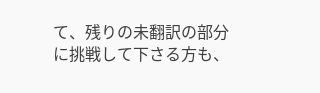て、残りの未翻訳の部分に挑戦して下さる方も、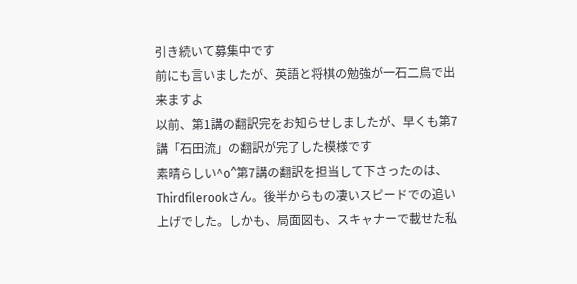引き続いて募集中です
前にも言いましたが、英語と将棋の勉強が一石二鳥で出来ますよ
以前、第1講の翻訳完をお知らせしましたが、早くも第7講「石田流」の翻訳が完了した模様です
素晴らしい^o^第7講の翻訳を担当して下さったのは、Thirdfilerookさん。後半からもの凄いスピードでの追い上げでした。しかも、局面図も、スキャナーで載せた私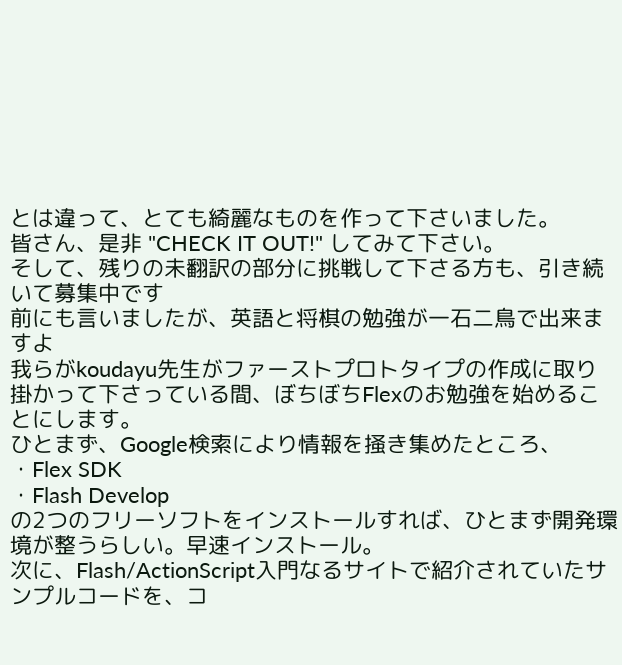とは違って、とても綺麗なものを作って下さいました。
皆さん、是非 "CHECK IT OUT!" してみて下さい。
そして、残りの未翻訳の部分に挑戦して下さる方も、引き続いて募集中です
前にも言いましたが、英語と将棋の勉強が一石二鳥で出来ますよ
我らがkoudayu先生がファーストプロトタイプの作成に取り掛かって下さっている間、ぼちぼちFlexのお勉強を始めることにします。
ひとまず、Google検索により情報を掻き集めたところ、
・Flex SDK
・Flash Develop
の2つのフリーソフトをインストールすれば、ひとまず開発環境が整うらしい。早速インストール。
次に、Flash/ActionScript入門なるサイトで紹介されていたサンプルコードを、コ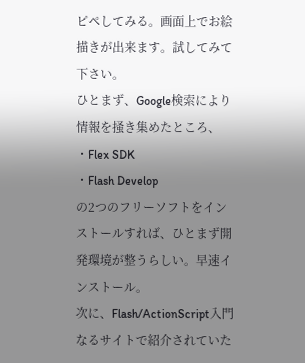ピペしてみる。画面上でお絵描きが出来ます。試してみて下さい。
ひとまず、Google検索により情報を掻き集めたところ、
・Flex SDK
・Flash Develop
の2つのフリーソフトをインストールすれば、ひとまず開発環境が整うらしい。早速インストール。
次に、Flash/ActionScript入門なるサイトで紹介されていた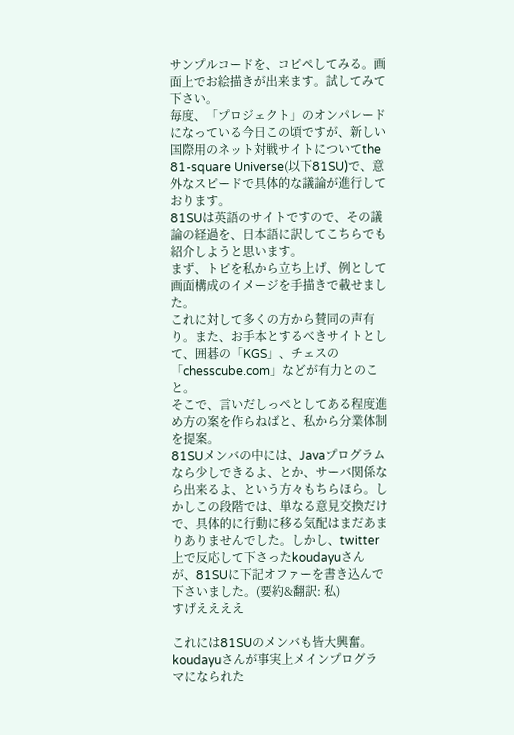サンプルコードを、コピペしてみる。画面上でお絵描きが出来ます。試してみて下さい。
毎度、「プロジェクト」のオンパレードになっている今日この頃ですが、新しい国際用のネット対戦サイトについてthe 81-square Universe(以下81SU)で、意外なスピードで具体的な議論が進行しております。
81SUは英語のサイトですので、その議論の経過を、日本語に訳してこちらでも紹介しようと思います。
まず、トピを私から立ち上げ、例として画面構成のイメージを手描きで載せました。
これに対して多くの方から賛同の声有り。また、お手本とするべきサイトとして、囲碁の「KGS」、チェスの「chesscube.com」などが有力とのこと。
そこで、言いだしっぺとしてある程度進め方の案を作らねばと、私から分業体制を提案。
81SUメンバの中には、Javaプログラムなら少しできるよ、とか、サーバ関係なら出来るよ、という方々もちらほら。しかしこの段階では、単なる意見交換だけで、具体的に行動に移る気配はまだあまりありませんでした。しかし、twitter上で反応して下さったkoudayuさんが、81SUに下記オファーを書き込んで下さいました。(要約&翻訳: 私)
すげええええ

これには81SUのメンバも皆大興奮。koudayuさんが事実上メインプログラマになられた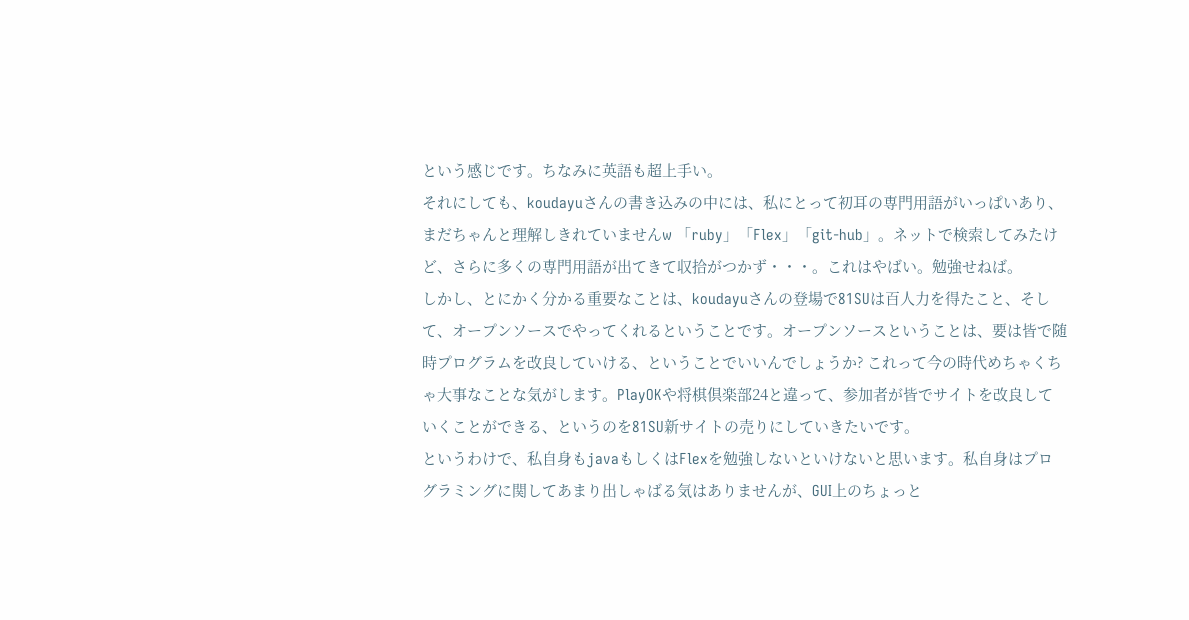という感じです。ちなみに英語も超上手い。
それにしても、koudayuさんの書き込みの中には、私にとって初耳の専門用語がいっぱいあり、まだちゃんと理解しきれていませんw 「ruby」「Flex」「git-hub」。ネットで検索してみたけど、さらに多くの専門用語が出てきて収拾がつかず・・・。これはやばい。勉強せねば。
しかし、とにかく分かる重要なことは、koudayuさんの登場で81SUは百人力を得たこと、そして、オープンソースでやってくれるということです。オープンソースということは、要は皆で随時プログラムを改良していける、ということでいいんでしょうか? これって今の時代めちゃくちゃ大事なことな気がします。PlayOKや将棋倶楽部24と違って、参加者が皆でサイトを改良していくことができる、というのを81SU新サイトの売りにしていきたいです。
というわけで、私自身もjavaもしくはFlexを勉強しないといけないと思います。私自身はプログラミングに関してあまり出しゃばる気はありませんが、GUI上のちょっと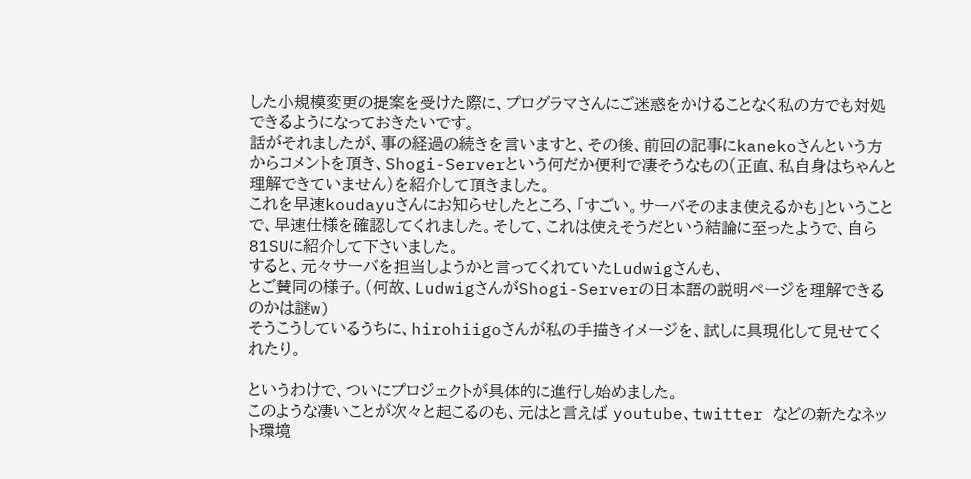した小規模変更の提案を受けた際に、プログラマさんにご迷惑をかけることなく私の方でも対処できるようになっておきたいです。
話がそれましたが、事の経過の続きを言いますと、その後、前回の記事にkanekoさんという方からコメントを頂き、Shogi-Serverという何だか便利で凄そうなもの(正直、私自身はちゃんと理解できていません)を紹介して頂きました。
これを早速koudayuさんにお知らせしたところ、「すごい。サーバそのまま使えるかも」ということで、早速仕様を確認してくれました。そして、これは使えそうだという結論に至ったようで、自ら81SUに紹介して下さいました。
すると、元々サーバを担当しようかと言ってくれていたLudwigさんも、
とご賛同の様子。(何故、LudwigさんがShogi-Serverの日本語の説明ページを理解できるのかは謎w)
そうこうしているうちに、hirohiigoさんが私の手描きイメージを、試しに具現化して見せてくれたり。

というわけで、ついにプロジェクトが具体的に進行し始めました。
このような凄いことが次々と起こるのも、元はと言えば youtube、twitter などの新たなネット環境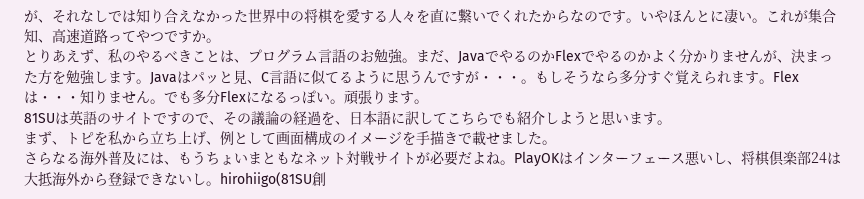が、それなしでは知り合えなかった世界中の将棋を愛する人々を直に繋いでくれたからなのです。いやほんとに凄い。これが集合知、高速道路ってやつですか。
とりあえず、私のやるべきことは、プログラム言語のお勉強。まだ、JavaでやるのかFlexでやるのかよく分かりませんが、決まった方を勉強します。Javaはパッと見、C言語に似てるように思うんですが・・・。もしそうなら多分すぐ覚えられます。Flexは・・・知りません。でも多分Flexになるっぽい。頑張ります。
81SUは英語のサイトですので、その議論の経過を、日本語に訳してこちらでも紹介しようと思います。
まず、トピを私から立ち上げ、例として画面構成のイメージを手描きで載せました。
さらなる海外普及には、もうちょいまともなネット対戦サイトが必要だよね。PlayOKはインターフェース悪いし、将棋倶楽部24は大抵海外から登録できないし。hirohiigo(81SU創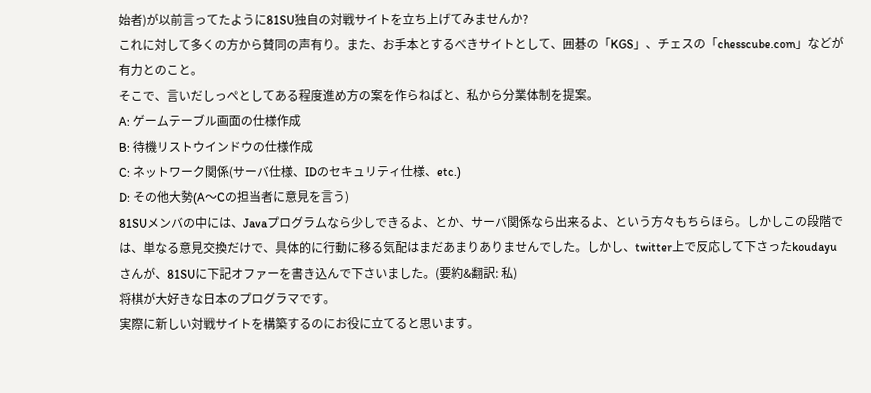始者)が以前言ってたように81SU独自の対戦サイトを立ち上げてみませんか?
これに対して多くの方から賛同の声有り。また、お手本とするべきサイトとして、囲碁の「KGS」、チェスの「chesscube.com」などが有力とのこと。
そこで、言いだしっぺとしてある程度進め方の案を作らねばと、私から分業体制を提案。
A: ゲームテーブル画面の仕様作成
B: 待機リストウインドウの仕様作成
C: ネットワーク関係(サーバ仕様、IDのセキュリティ仕様、etc.)
D: その他大勢(A〜Cの担当者に意見を言う)
81SUメンバの中には、Javaプログラムなら少しできるよ、とか、サーバ関係なら出来るよ、という方々もちらほら。しかしこの段階では、単なる意見交換だけで、具体的に行動に移る気配はまだあまりありませんでした。しかし、twitter上で反応して下さったkoudayuさんが、81SUに下記オファーを書き込んで下さいました。(要約&翻訳: 私)
将棋が大好きな日本のプログラマです。
実際に新しい対戦サイトを構築するのにお役に立てると思います。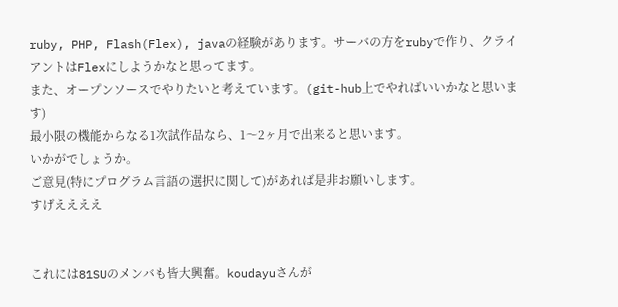ruby, PHP, Flash(Flex), javaの経験があります。サーバの方をrubyで作り、クライアントはFlexにしようかなと思ってます。
また、オープンソースでやりたいと考えています。(git-hub上でやればいいかなと思います)
最小限の機能からなる1次試作品なら、1〜2ヶ月で出来ると思います。
いかがでしょうか。
ご意見(特にプログラム言語の選択に関して)があれば是非お願いします。
すげええええ


これには81SUのメンバも皆大興奮。koudayuさんが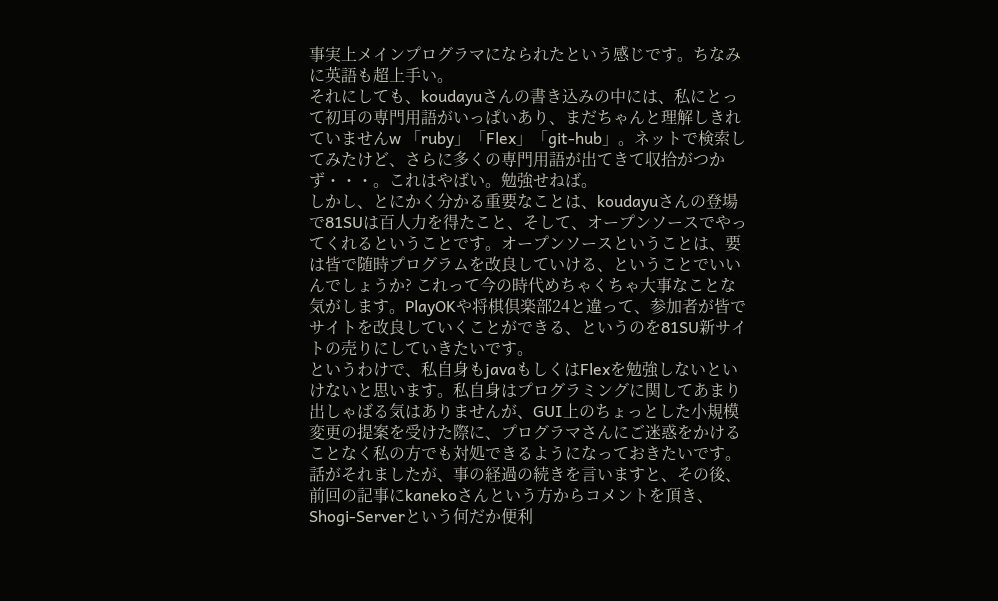事実上メインプログラマになられたという感じです。ちなみに英語も超上手い。
それにしても、koudayuさんの書き込みの中には、私にとって初耳の専門用語がいっぱいあり、まだちゃんと理解しきれていませんw 「ruby」「Flex」「git-hub」。ネットで検索してみたけど、さらに多くの専門用語が出てきて収拾がつかず・・・。これはやばい。勉強せねば。
しかし、とにかく分かる重要なことは、koudayuさんの登場で81SUは百人力を得たこと、そして、オープンソースでやってくれるということです。オープンソースということは、要は皆で随時プログラムを改良していける、ということでいいんでしょうか? これって今の時代めちゃくちゃ大事なことな気がします。PlayOKや将棋倶楽部24と違って、参加者が皆でサイトを改良していくことができる、というのを81SU新サイトの売りにしていきたいです。
というわけで、私自身もjavaもしくはFlexを勉強しないといけないと思います。私自身はプログラミングに関してあまり出しゃばる気はありませんが、GUI上のちょっとした小規模変更の提案を受けた際に、プログラマさんにご迷惑をかけることなく私の方でも対処できるようになっておきたいです。
話がそれましたが、事の経過の続きを言いますと、その後、前回の記事にkanekoさんという方からコメントを頂き、Shogi-Serverという何だか便利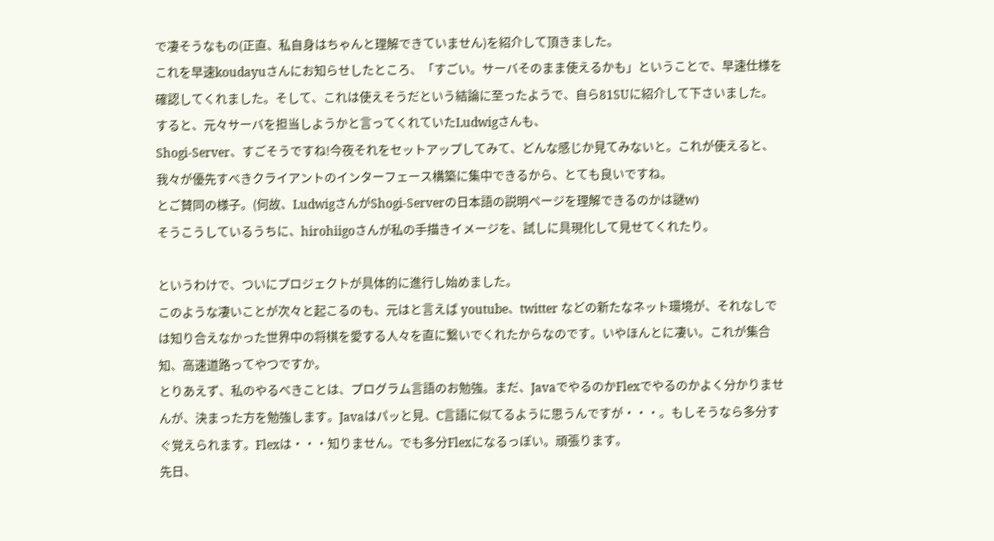で凄そうなもの(正直、私自身はちゃんと理解できていません)を紹介して頂きました。
これを早速koudayuさんにお知らせしたところ、「すごい。サーバそのまま使えるかも」ということで、早速仕様を確認してくれました。そして、これは使えそうだという結論に至ったようで、自ら81SUに紹介して下さいました。
すると、元々サーバを担当しようかと言ってくれていたLudwigさんも、
Shogi-Server、すごそうですね!今夜それをセットアップしてみて、どんな感じか見てみないと。これが使えると、我々が優先すべきクライアントのインターフェース構築に集中できるから、とても良いですね。
とご賛同の様子。(何故、LudwigさんがShogi-Serverの日本語の説明ページを理解できるのかは謎w)
そうこうしているうちに、hirohiigoさんが私の手描きイメージを、試しに具現化して見せてくれたり。

というわけで、ついにプロジェクトが具体的に進行し始めました。
このような凄いことが次々と起こるのも、元はと言えば youtube、twitter などの新たなネット環境が、それなしでは知り合えなかった世界中の将棋を愛する人々を直に繋いでくれたからなのです。いやほんとに凄い。これが集合知、高速道路ってやつですか。
とりあえず、私のやるべきことは、プログラム言語のお勉強。まだ、JavaでやるのかFlexでやるのかよく分かりませんが、決まった方を勉強します。Javaはパッと見、C言語に似てるように思うんですが・・・。もしそうなら多分すぐ覚えられます。Flexは・・・知りません。でも多分Flexになるっぽい。頑張ります。
先日、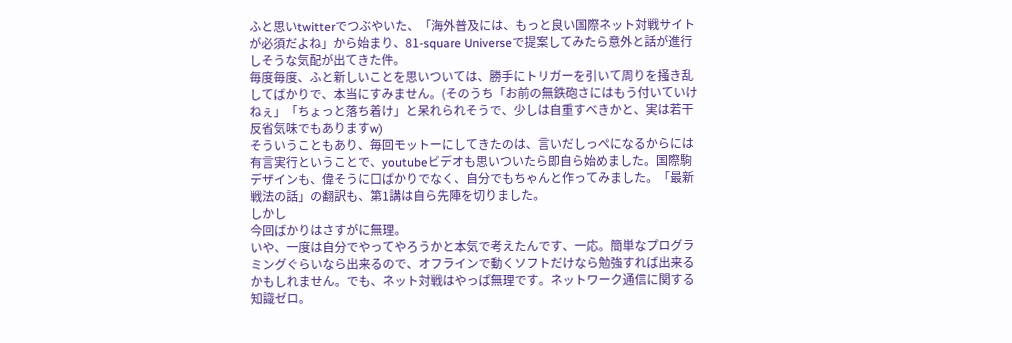ふと思いtwitterでつぶやいた、「海外普及には、もっと良い国際ネット対戦サイトが必須だよね」から始まり、81-square Universeで提案してみたら意外と話が進行しそうな気配が出てきた件。
毎度毎度、ふと新しいことを思いついては、勝手にトリガーを引いて周りを掻き乱してばかりで、本当にすみません。(そのうち「お前の無鉄砲さにはもう付いていけねぇ」「ちょっと落ち着け」と呆れられそうで、少しは自重すべきかと、実は若干反省気味でもありますw)
そういうこともあり、毎回モットーにしてきたのは、言いだしっぺになるからには有言実行ということで、youtubeビデオも思いついたら即自ら始めました。国際駒デザインも、偉そうに口ばかりでなく、自分でもちゃんと作ってみました。「最新戦法の話」の翻訳も、第1講は自ら先陣を切りました。
しかし
今回ばかりはさすがに無理。
いや、一度は自分でやってやろうかと本気で考えたんです、一応。簡単なプログラミングぐらいなら出来るので、オフラインで動くソフトだけなら勉強すれば出来るかもしれません。でも、ネット対戦はやっぱ無理です。ネットワーク通信に関する知識ゼロ。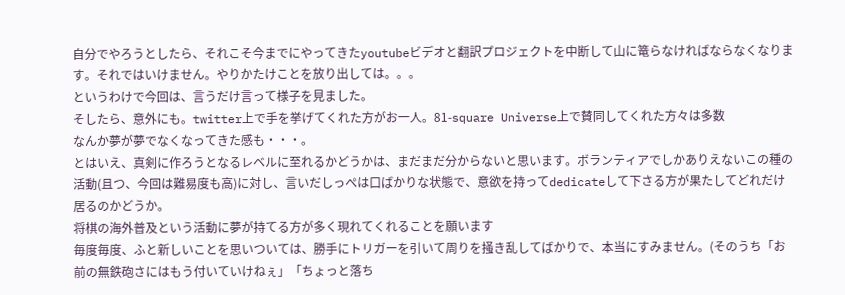自分でやろうとしたら、それこそ今までにやってきたyoutubeビデオと翻訳プロジェクトを中断して山に篭らなければならなくなります。それではいけません。やりかたけことを放り出しては。。。
というわけで今回は、言うだけ言って様子を見ました。
そしたら、意外にも。twitter上で手を挙げてくれた方がお一人。81-square Universe上で賛同してくれた方々は多数
なんか夢が夢でなくなってきた感も・・・。
とはいえ、真剣に作ろうとなるレベルに至れるかどうかは、まだまだ分からないと思います。ボランティアでしかありえないこの種の活動(且つ、今回は難易度も高)に対し、言いだしっぺは口ばかりな状態で、意欲を持ってdedicateして下さる方が果たしてどれだけ居るのかどうか。
将棋の海外普及という活動に夢が持てる方が多く現れてくれることを願います
毎度毎度、ふと新しいことを思いついては、勝手にトリガーを引いて周りを掻き乱してばかりで、本当にすみません。(そのうち「お前の無鉄砲さにはもう付いていけねぇ」「ちょっと落ち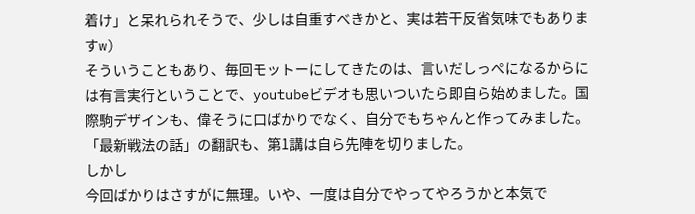着け」と呆れられそうで、少しは自重すべきかと、実は若干反省気味でもありますw)
そういうこともあり、毎回モットーにしてきたのは、言いだしっぺになるからには有言実行ということで、youtubeビデオも思いついたら即自ら始めました。国際駒デザインも、偉そうに口ばかりでなく、自分でもちゃんと作ってみました。「最新戦法の話」の翻訳も、第1講は自ら先陣を切りました。
しかし
今回ばかりはさすがに無理。いや、一度は自分でやってやろうかと本気で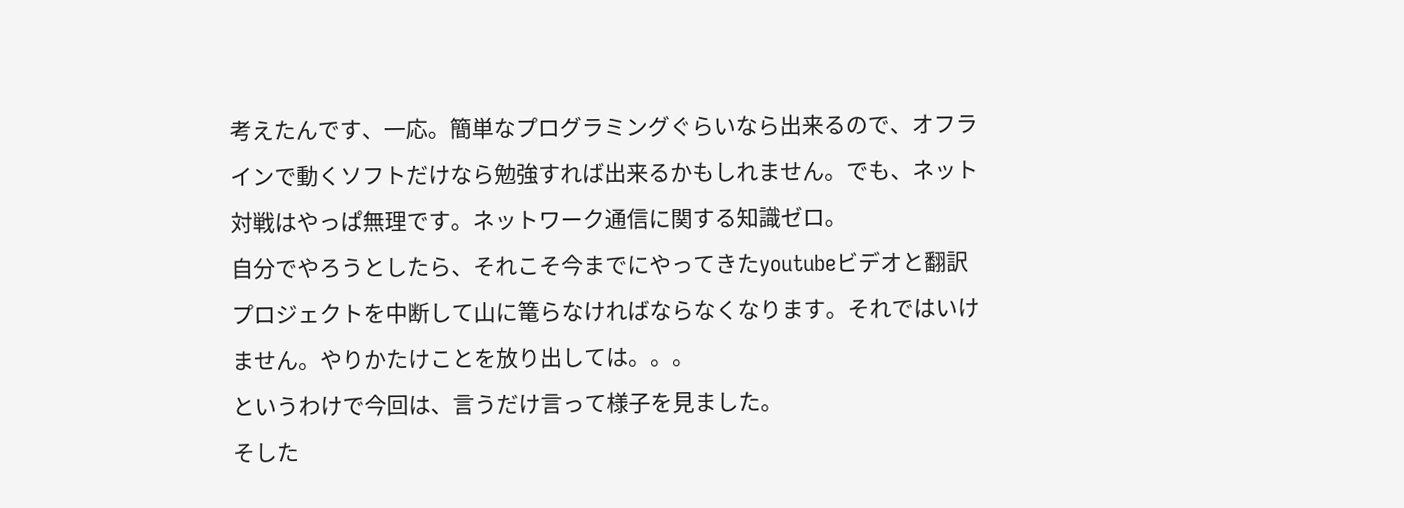考えたんです、一応。簡単なプログラミングぐらいなら出来るので、オフラインで動くソフトだけなら勉強すれば出来るかもしれません。でも、ネット対戦はやっぱ無理です。ネットワーク通信に関する知識ゼロ。
自分でやろうとしたら、それこそ今までにやってきたyoutubeビデオと翻訳プロジェクトを中断して山に篭らなければならなくなります。それではいけません。やりかたけことを放り出しては。。。
というわけで今回は、言うだけ言って様子を見ました。
そした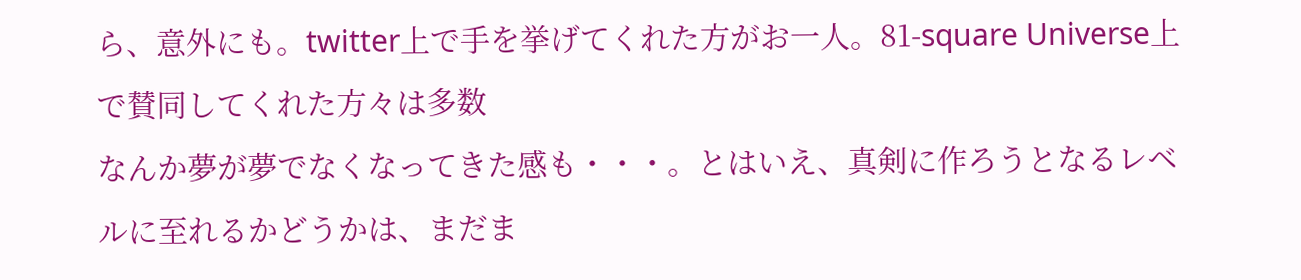ら、意外にも。twitter上で手を挙げてくれた方がお一人。81-square Universe上で賛同してくれた方々は多数
なんか夢が夢でなくなってきた感も・・・。とはいえ、真剣に作ろうとなるレベルに至れるかどうかは、まだま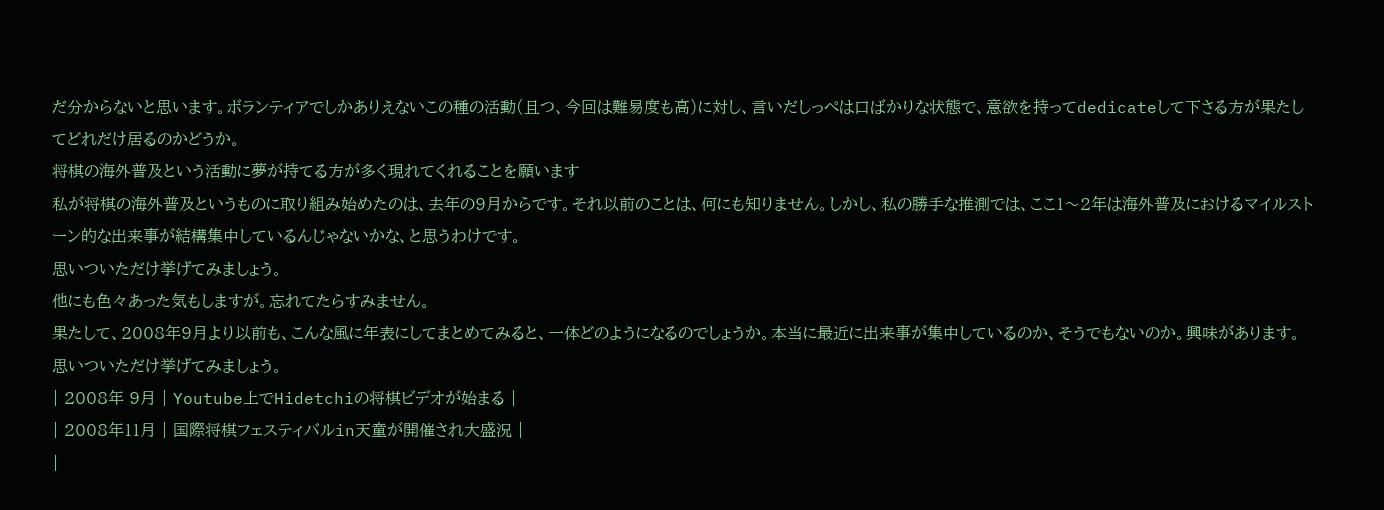だ分からないと思います。ボランティアでしかありえないこの種の活動(且つ、今回は難易度も高)に対し、言いだしっぺは口ばかりな状態で、意欲を持ってdedicateして下さる方が果たしてどれだけ居るのかどうか。
将棋の海外普及という活動に夢が持てる方が多く現れてくれることを願います
私が将棋の海外普及というものに取り組み始めたのは、去年の9月からです。それ以前のことは、何にも知りません。しかし、私の勝手な推測では、ここ1〜2年は海外普及におけるマイルストーン的な出来事が結構集中しているんじゃないかな、と思うわけです。
思いついただけ挙げてみましょう。
他にも色々あった気もしますが。忘れてたらすみません。
果たして、2008年9月より以前も、こんな風に年表にしてまとめてみると、一体どのようになるのでしょうか。本当に最近に出来事が集中しているのか、そうでもないのか。興味があります。
思いついただけ挙げてみましょう。
| 2008年 9月 | Youtube上でHidetchiの将棋ビデオが始まる |
| 2008年11月 | 国際将棋フェスティバルin天童が開催され大盛況 |
|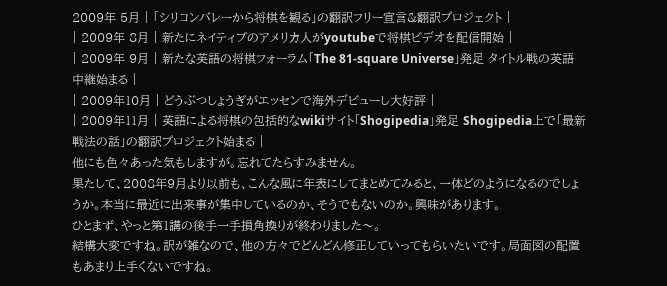2009年 5月 | 「シリコンバレーから将棋を観る」の翻訳フリー宣言&翻訳プロジェクト |
| 2009年 8月 | 新たにネイティブのアメリカ人がyoutubeで将棋ビデオを配信開始 |
| 2009年 9月 | 新たな英語の将棋フォーラム「The 81-square Universe」発足 タイトル戦の英語中継始まる |
| 2009年10月 | どうぶつしょうぎがエッセンで海外デビューし大好評 |
| 2009年11月 | 英語による将棋の包括的なwikiサイト「Shogipedia」発足 Shogipedia上で「最新戦法の話」の翻訳プロジェクト始まる |
他にも色々あった気もしますが。忘れてたらすみません。
果たして、2008年9月より以前も、こんな風に年表にしてまとめてみると、一体どのようになるのでしょうか。本当に最近に出来事が集中しているのか、そうでもないのか。興味があります。
ひとまず、やっと第1講の後手一手損角換りが終わりました〜。
結構大変ですね。訳が雑なので、他の方々でどんどん修正していってもらいたいです。局面図の配置もあまり上手くないですね。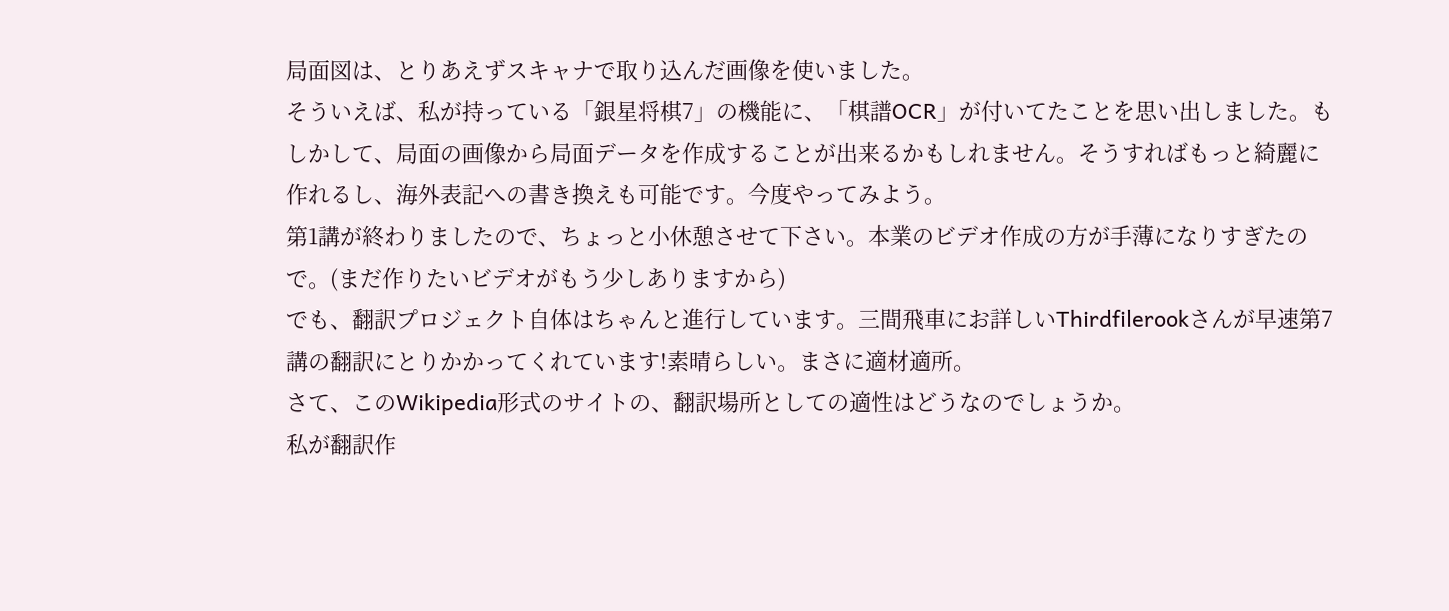局面図は、とりあえずスキャナで取り込んだ画像を使いました。
そういえば、私が持っている「銀星将棋7」の機能に、「棋譜OCR」が付いてたことを思い出しました。もしかして、局面の画像から局面データを作成することが出来るかもしれません。そうすればもっと綺麗に作れるし、海外表記への書き換えも可能です。今度やってみよう。
第1講が終わりましたので、ちょっと小休憩させて下さい。本業のビデオ作成の方が手薄になりすぎたので。(まだ作りたいビデオがもう少しありますから)
でも、翻訳プロジェクト自体はちゃんと進行しています。三間飛車にお詳しいThirdfilerookさんが早速第7講の翻訳にとりかかってくれています!素晴らしい。まさに適材適所。
さて、このWikipedia形式のサイトの、翻訳場所としての適性はどうなのでしょうか。
私が翻訳作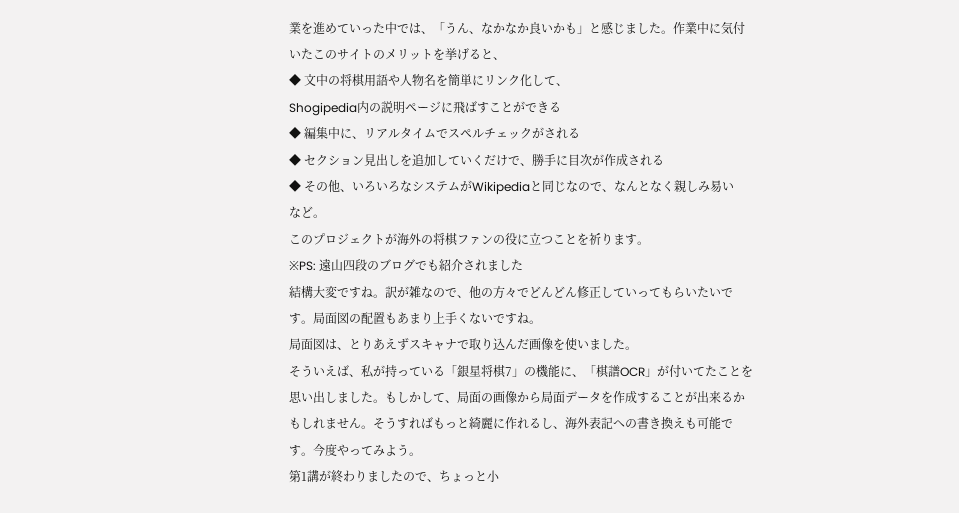業を進めていった中では、「うん、なかなか良いかも」と感じました。作業中に気付いたこのサイトのメリットを挙げると、
◆ 文中の将棋用語や人物名を簡単にリンク化して、
Shogipedia内の説明ページに飛ばすことができる
◆ 編集中に、リアルタイムでスペルチェックがされる
◆ セクション見出しを追加していくだけで、勝手に目次が作成される
◆ その他、いろいろなシステムがWikipediaと同じなので、なんとなく親しみ易い
など。
このプロジェクトが海外の将棋ファンの役に立つことを祈ります。
※PS: 遠山四段のブログでも紹介されました
結構大変ですね。訳が雑なので、他の方々でどんどん修正していってもらいたいです。局面図の配置もあまり上手くないですね。
局面図は、とりあえずスキャナで取り込んだ画像を使いました。
そういえば、私が持っている「銀星将棋7」の機能に、「棋譜OCR」が付いてたことを思い出しました。もしかして、局面の画像から局面データを作成することが出来るかもしれません。そうすればもっと綺麗に作れるし、海外表記への書き換えも可能です。今度やってみよう。
第1講が終わりましたので、ちょっと小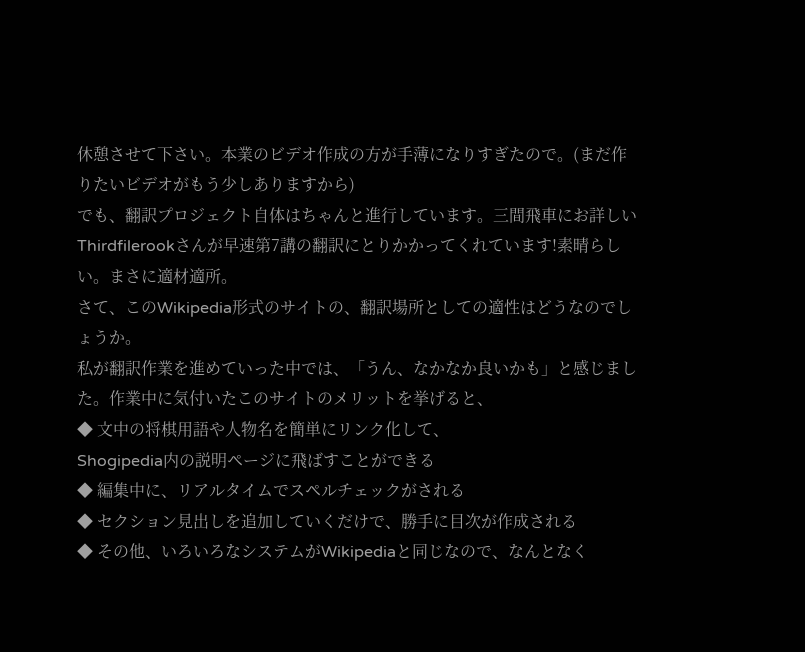休憩させて下さい。本業のビデオ作成の方が手薄になりすぎたので。(まだ作りたいビデオがもう少しありますから)
でも、翻訳プロジェクト自体はちゃんと進行しています。三間飛車にお詳しいThirdfilerookさんが早速第7講の翻訳にとりかかってくれています!素晴らしい。まさに適材適所。
さて、このWikipedia形式のサイトの、翻訳場所としての適性はどうなのでしょうか。
私が翻訳作業を進めていった中では、「うん、なかなか良いかも」と感じました。作業中に気付いたこのサイトのメリットを挙げると、
◆ 文中の将棋用語や人物名を簡単にリンク化して、
Shogipedia内の説明ページに飛ばすことができる
◆ 編集中に、リアルタイムでスペルチェックがされる
◆ セクション見出しを追加していくだけで、勝手に目次が作成される
◆ その他、いろいろなシステムがWikipediaと同じなので、なんとなく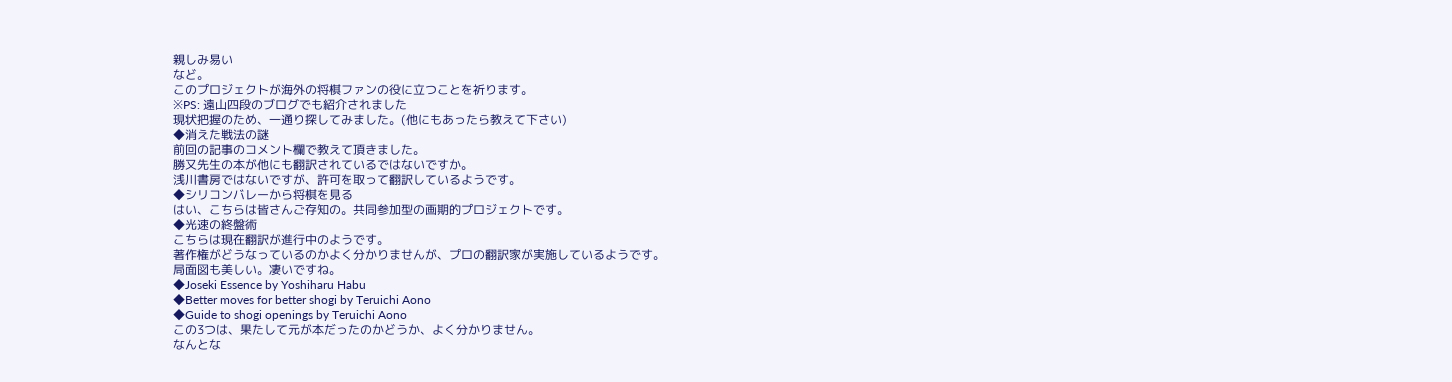親しみ易い
など。
このプロジェクトが海外の将棋ファンの役に立つことを祈ります。
※PS: 遠山四段のブログでも紹介されました
現状把握のため、一通り探してみました。(他にもあったら教えて下さい)
◆消えた戦法の謎
前回の記事のコメント欄で教えて頂きました。
勝又先生の本が他にも翻訳されているではないですか。
浅川書房ではないですが、許可を取って翻訳しているようです。
◆シリコンバレーから将棋を見る
はい、こちらは皆さんご存知の。共同参加型の画期的プロジェクトです。
◆光速の終盤術
こちらは現在翻訳が進行中のようです。
著作権がどうなっているのかよく分かりませんが、プロの翻訳家が実施しているようです。
局面図も美しい。凄いですね。
◆Joseki Essence by Yoshiharu Habu
◆Better moves for better shogi by Teruichi Aono
◆Guide to shogi openings by Teruichi Aono
この3つは、果たして元が本だったのかどうか、よく分かりません。
なんとな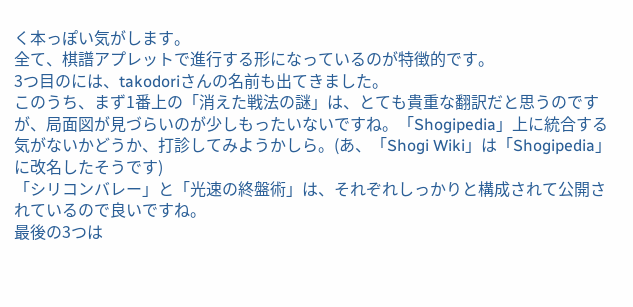く本っぽい気がします。
全て、棋譜アプレットで進行する形になっているのが特徴的です。
3つ目のには、takodoriさんの名前も出てきました。
このうち、まず1番上の「消えた戦法の謎」は、とても貴重な翻訳だと思うのですが、局面図が見づらいのが少しもったいないですね。「Shogipedia」上に統合する気がないかどうか、打診してみようかしら。(あ、「Shogi Wiki」は「Shogipedia」に改名したそうです)
「シリコンバレー」と「光速の終盤術」は、それぞれしっかりと構成されて公開されているので良いですね。
最後の3つは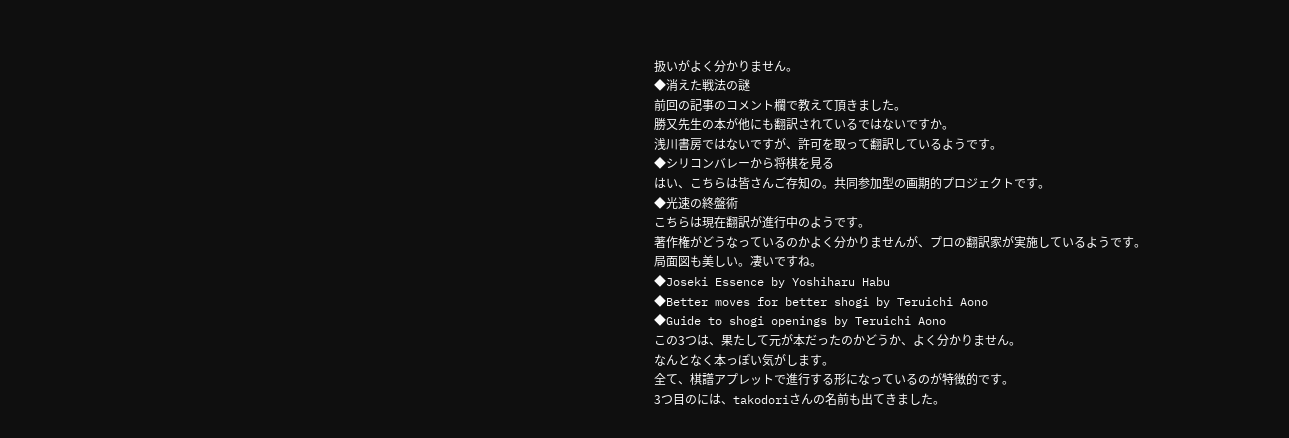扱いがよく分かりません。
◆消えた戦法の謎
前回の記事のコメント欄で教えて頂きました。
勝又先生の本が他にも翻訳されているではないですか。
浅川書房ではないですが、許可を取って翻訳しているようです。
◆シリコンバレーから将棋を見る
はい、こちらは皆さんご存知の。共同参加型の画期的プロジェクトです。
◆光速の終盤術
こちらは現在翻訳が進行中のようです。
著作権がどうなっているのかよく分かりませんが、プロの翻訳家が実施しているようです。
局面図も美しい。凄いですね。
◆Joseki Essence by Yoshiharu Habu
◆Better moves for better shogi by Teruichi Aono
◆Guide to shogi openings by Teruichi Aono
この3つは、果たして元が本だったのかどうか、よく分かりません。
なんとなく本っぽい気がします。
全て、棋譜アプレットで進行する形になっているのが特徴的です。
3つ目のには、takodoriさんの名前も出てきました。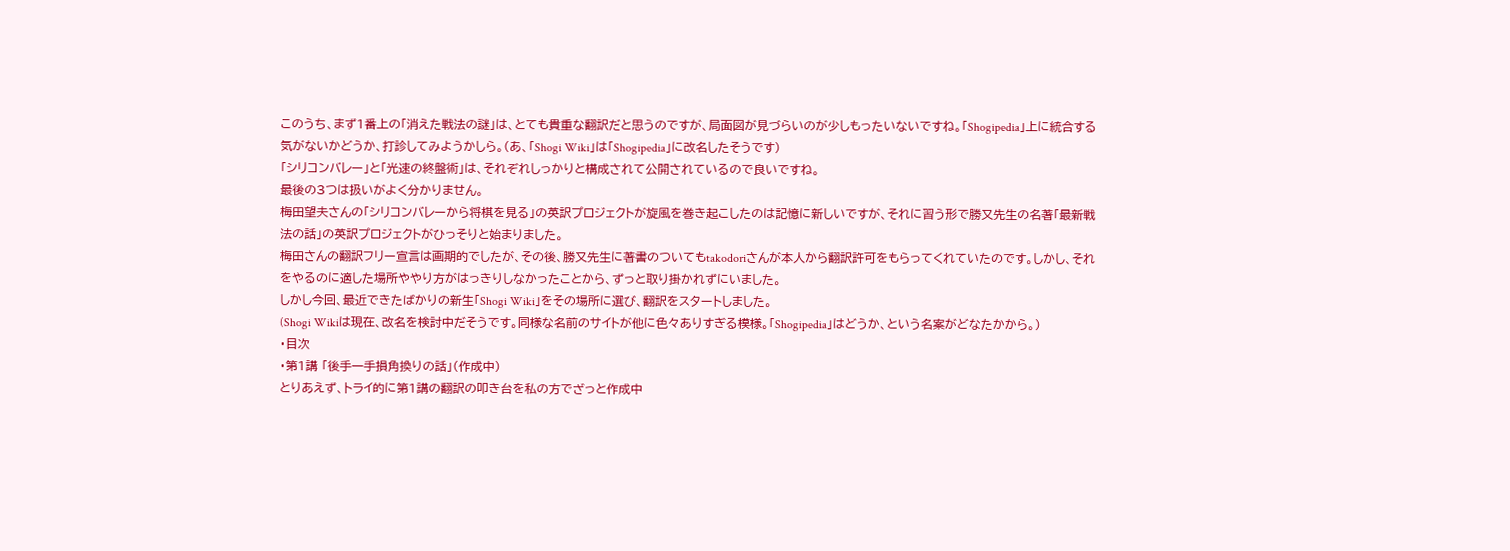このうち、まず1番上の「消えた戦法の謎」は、とても貴重な翻訳だと思うのですが、局面図が見づらいのが少しもったいないですね。「Shogipedia」上に統合する気がないかどうか、打診してみようかしら。(あ、「Shogi Wiki」は「Shogipedia」に改名したそうです)
「シリコンバレー」と「光速の終盤術」は、それぞれしっかりと構成されて公開されているので良いですね。
最後の3つは扱いがよく分かりません。
梅田望夫さんの「シリコンバレーから将棋を見る」の英訳プロジェクトが旋風を巻き起こしたのは記憶に新しいですが、それに習う形で勝又先生の名著「最新戦法の話」の英訳プロジェクトがひっそりと始まりました。
梅田さんの翻訳フリー宣言は画期的でしたが、その後、勝又先生に著書のついてもtakodoriさんが本人から翻訳許可をもらってくれていたのです。しかし、それをやるのに適した場所ややり方がはっきりしなかったことから、ずっと取り掛かれずにいました。
しかし今回、最近できたばかりの新生「Shogi Wiki」をその場所に選び、翻訳をスタートしました。
(Shogi Wikiは現在、改名を検討中だそうです。同様な名前のサイトが他に色々ありすぎる模様。「Shogipedia」はどうか、という名案がどなたかから。)
・目次
・第1講 「後手一手損角換りの話」(作成中)
とりあえず、トライ的に第1講の翻訳の叩き台を私の方でざっと作成中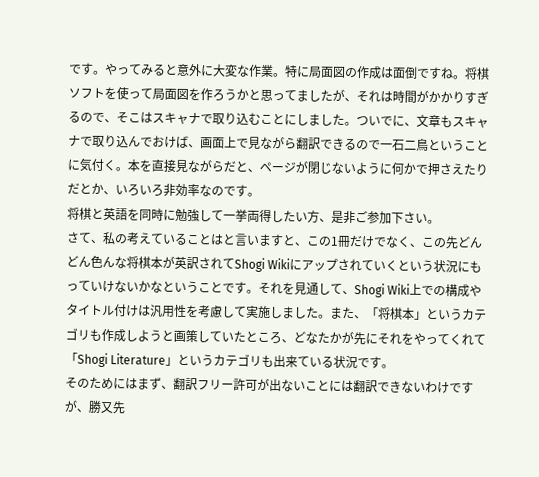です。やってみると意外に大変な作業。特に局面図の作成は面倒ですね。将棋ソフトを使って局面図を作ろうかと思ってましたが、それは時間がかかりすぎるので、そこはスキャナで取り込むことにしました。ついでに、文章もスキャナで取り込んでおけば、画面上で見ながら翻訳できるので一石二鳥ということに気付く。本を直接見ながらだと、ページが閉じないように何かで押さえたりだとか、いろいろ非効率なのです。
将棋と英語を同時に勉強して一挙両得したい方、是非ご参加下さい。
さて、私の考えていることはと言いますと、この1冊だけでなく、この先どんどん色んな将棋本が英訳されてShogi Wikiにアップされていくという状況にもっていけないかなということです。それを見通して、Shogi Wiki上での構成やタイトル付けは汎用性を考慮して実施しました。また、「将棋本」というカテゴリも作成しようと画策していたところ、どなたかが先にそれをやってくれて「Shogi Literature」というカテゴリも出来ている状況です。
そのためにはまず、翻訳フリー許可が出ないことには翻訳できないわけですが、勝又先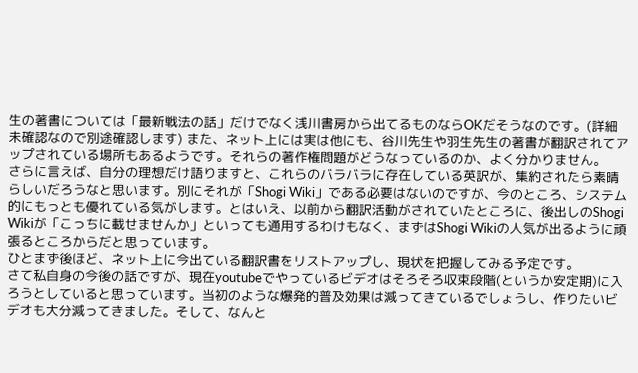生の著書については「最新戦法の話」だけでなく浅川書房から出てるものならOKだそうなのです。(詳細未確認なので別途確認します) また、ネット上には実は他にも、谷川先生や羽生先生の著書が翻訳されてアップされている場所もあるようです。それらの著作権問題がどうなっているのか、よく分かりません。
さらに言えば、自分の理想だけ語りますと、これらのバラバラに存在している英訳が、集約されたら素晴らしいだろうなと思います。別にそれが「Shogi Wiki」である必要はないのですが、今のところ、システム的にもっとも優れている気がします。とはいえ、以前から翻訳活動がされていたところに、後出しのShogi Wikiが「こっちに載せませんか」といっても通用するわけもなく、まずはShogi Wikiの人気が出るように頑張るところからだと思っています。
ひとまず後ほど、ネット上に今出ている翻訳書をリストアップし、現状を把握してみる予定です。
さて私自身の今後の話ですが、現在youtubeでやっているビデオはそろそろ収束段階(というか安定期)に入ろうとしていると思っています。当初のような爆発的普及効果は減ってきているでしょうし、作りたいビデオも大分減ってきました。そして、なんと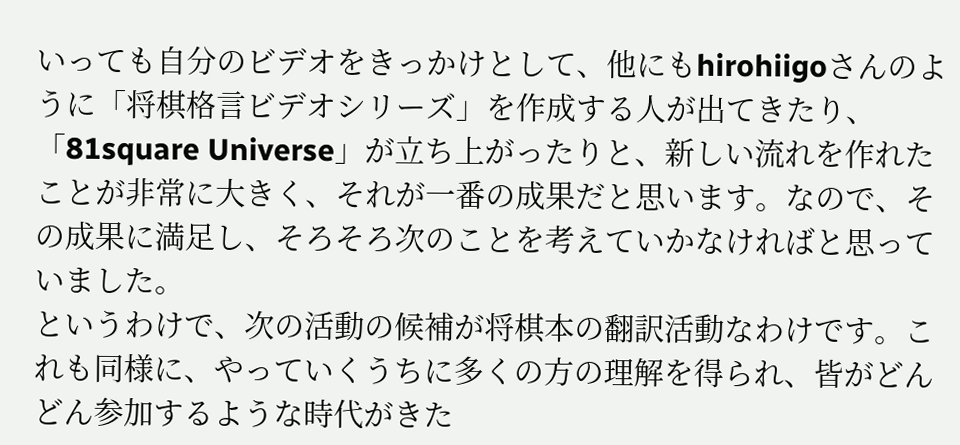いっても自分のビデオをきっかけとして、他にもhirohiigoさんのように「将棋格言ビデオシリーズ」を作成する人が出てきたり、「81square Universe」が立ち上がったりと、新しい流れを作れたことが非常に大きく、それが一番の成果だと思います。なので、その成果に満足し、そろそろ次のことを考えていかなければと思っていました。
というわけで、次の活動の候補が将棋本の翻訳活動なわけです。これも同様に、やっていくうちに多くの方の理解を得られ、皆がどんどん参加するような時代がきた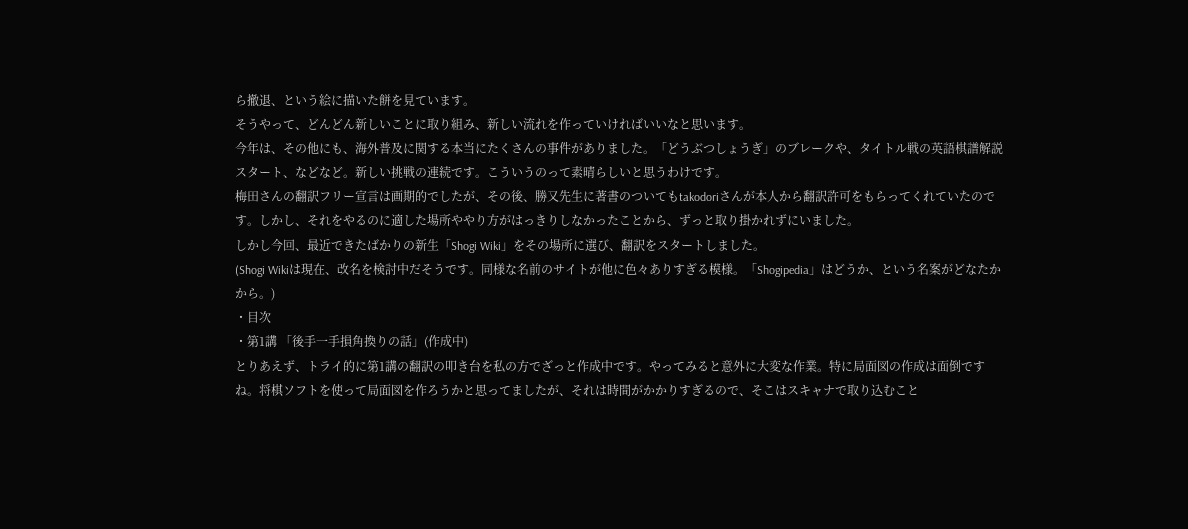ら撤退、という絵に描いた餅を見ています。
そうやって、どんどん新しいことに取り組み、新しい流れを作っていければいいなと思います。
今年は、その他にも、海外普及に関する本当にたくさんの事件がありました。「どうぶつしょうぎ」のブレークや、タイトル戦の英語棋譜解説スタート、などなど。新しい挑戦の連続です。こういうのって素晴らしいと思うわけです。
梅田さんの翻訳フリー宣言は画期的でしたが、その後、勝又先生に著書のついてもtakodoriさんが本人から翻訳許可をもらってくれていたのです。しかし、それをやるのに適した場所ややり方がはっきりしなかったことから、ずっと取り掛かれずにいました。
しかし今回、最近できたばかりの新生「Shogi Wiki」をその場所に選び、翻訳をスタートしました。
(Shogi Wikiは現在、改名を検討中だそうです。同様な名前のサイトが他に色々ありすぎる模様。「Shogipedia」はどうか、という名案がどなたかから。)
・目次
・第1講 「後手一手損角換りの話」(作成中)
とりあえず、トライ的に第1講の翻訳の叩き台を私の方でざっと作成中です。やってみると意外に大変な作業。特に局面図の作成は面倒ですね。将棋ソフトを使って局面図を作ろうかと思ってましたが、それは時間がかかりすぎるので、そこはスキャナで取り込むこと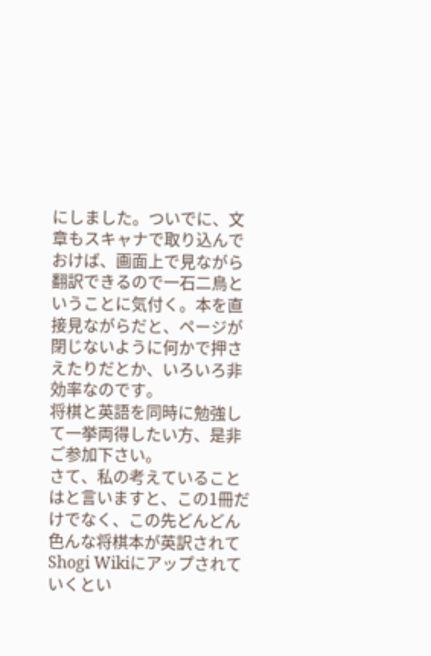にしました。ついでに、文章もスキャナで取り込んでおけば、画面上で見ながら翻訳できるので一石二鳥ということに気付く。本を直接見ながらだと、ページが閉じないように何かで押さえたりだとか、いろいろ非効率なのです。
将棋と英語を同時に勉強して一挙両得したい方、是非ご参加下さい。
さて、私の考えていることはと言いますと、この1冊だけでなく、この先どんどん色んな将棋本が英訳されてShogi Wikiにアップされていくとい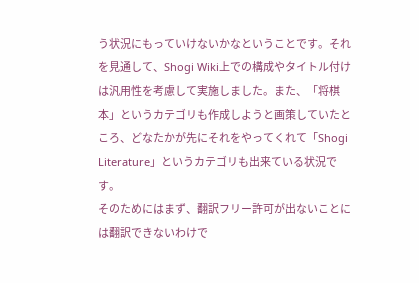う状況にもっていけないかなということです。それを見通して、Shogi Wiki上での構成やタイトル付けは汎用性を考慮して実施しました。また、「将棋本」というカテゴリも作成しようと画策していたところ、どなたかが先にそれをやってくれて「Shogi Literature」というカテゴリも出来ている状況です。
そのためにはまず、翻訳フリー許可が出ないことには翻訳できないわけで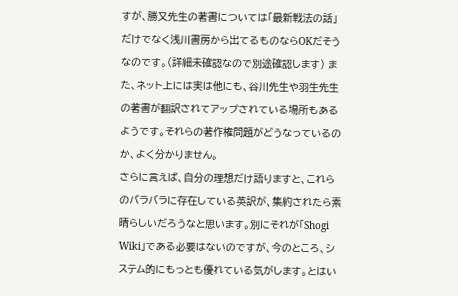すが、勝又先生の著書については「最新戦法の話」だけでなく浅川書房から出てるものならOKだそうなのです。(詳細未確認なので別途確認します) また、ネット上には実は他にも、谷川先生や羽生先生の著書が翻訳されてアップされている場所もあるようです。それらの著作権問題がどうなっているのか、よく分かりません。
さらに言えば、自分の理想だけ語りますと、これらのバラバラに存在している英訳が、集約されたら素晴らしいだろうなと思います。別にそれが「Shogi Wiki」である必要はないのですが、今のところ、システム的にもっとも優れている気がします。とはい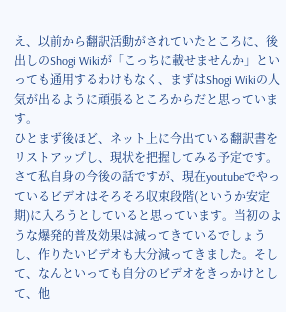え、以前から翻訳活動がされていたところに、後出しのShogi Wikiが「こっちに載せませんか」といっても通用するわけもなく、まずはShogi Wikiの人気が出るように頑張るところからだと思っています。
ひとまず後ほど、ネット上に今出ている翻訳書をリストアップし、現状を把握してみる予定です。
さて私自身の今後の話ですが、現在youtubeでやっているビデオはそろそろ収束段階(というか安定期)に入ろうとしていると思っています。当初のような爆発的普及効果は減ってきているでしょうし、作りたいビデオも大分減ってきました。そして、なんといっても自分のビデオをきっかけとして、他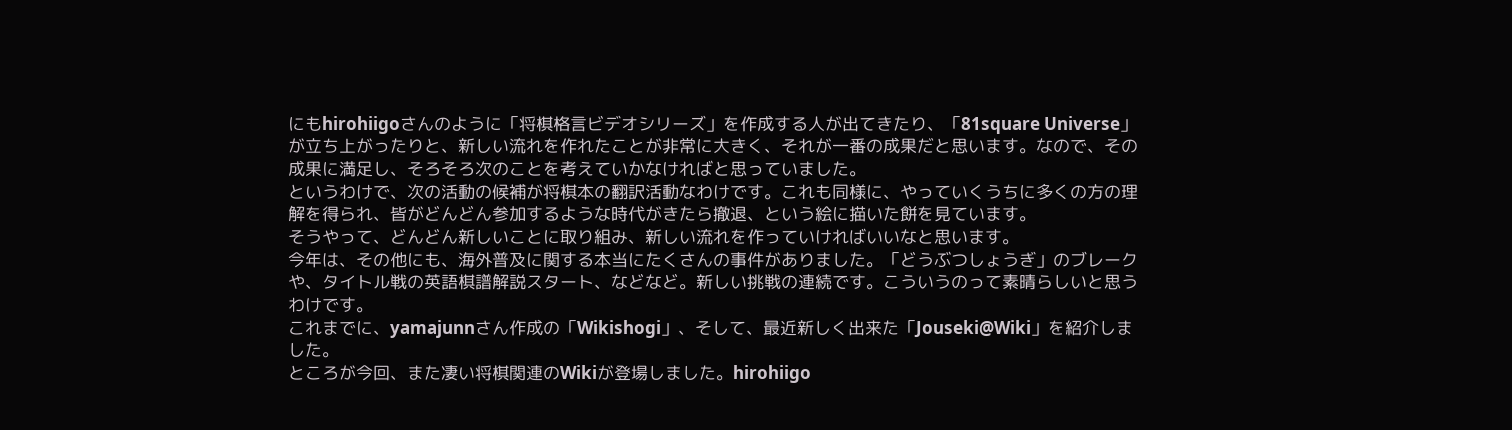にもhirohiigoさんのように「将棋格言ビデオシリーズ」を作成する人が出てきたり、「81square Universe」が立ち上がったりと、新しい流れを作れたことが非常に大きく、それが一番の成果だと思います。なので、その成果に満足し、そろそろ次のことを考えていかなければと思っていました。
というわけで、次の活動の候補が将棋本の翻訳活動なわけです。これも同様に、やっていくうちに多くの方の理解を得られ、皆がどんどん参加するような時代がきたら撤退、という絵に描いた餅を見ています。
そうやって、どんどん新しいことに取り組み、新しい流れを作っていければいいなと思います。
今年は、その他にも、海外普及に関する本当にたくさんの事件がありました。「どうぶつしょうぎ」のブレークや、タイトル戦の英語棋譜解説スタート、などなど。新しい挑戦の連続です。こういうのって素晴らしいと思うわけです。
これまでに、yamajunnさん作成の「Wikishogi」、そして、最近新しく出来た「Jouseki@Wiki」を紹介しました。
ところが今回、また凄い将棋関連のWikiが登場しました。hirohiigo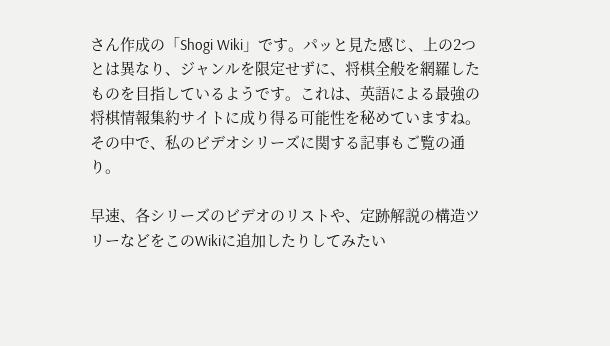さん作成の「Shogi Wiki」です。パッと見た感じ、上の2つとは異なり、ジャンルを限定せずに、将棋全般を網羅したものを目指しているようです。これは、英語による最強の将棋情報集約サイトに成り得る可能性を秘めていますね。
その中で、私のビデオシリーズに関する記事もご覧の通り。

早速、各シリーズのビデオのリストや、定跡解説の構造ツリーなどをこのWikiに追加したりしてみたい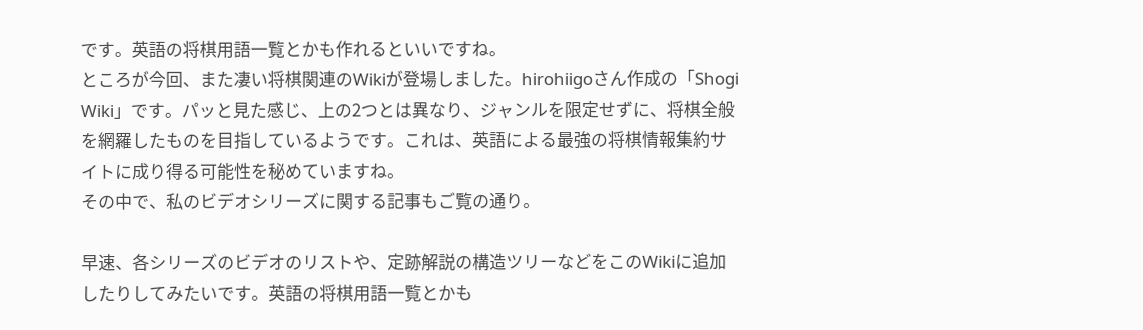です。英語の将棋用語一覧とかも作れるといいですね。
ところが今回、また凄い将棋関連のWikiが登場しました。hirohiigoさん作成の「Shogi Wiki」です。パッと見た感じ、上の2つとは異なり、ジャンルを限定せずに、将棋全般を網羅したものを目指しているようです。これは、英語による最強の将棋情報集約サイトに成り得る可能性を秘めていますね。
その中で、私のビデオシリーズに関する記事もご覧の通り。

早速、各シリーズのビデオのリストや、定跡解説の構造ツリーなどをこのWikiに追加したりしてみたいです。英語の将棋用語一覧とかも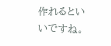作れるといいですね。